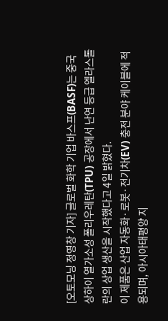[오토모닝 정영창 기자] 글로벌 화학 기업 바스프(BASF)는 중국 상하이 열가소성 폴리우레탄(TPU) 공장에서 난연 등급 엘라스톨란의 상업 생산을 시작했다고 4일 밝혔다.
이 제품은 산업 자동화·로봇·전기차(EV) 충전 분야 케이블에 적용되며, 아시아태평양 지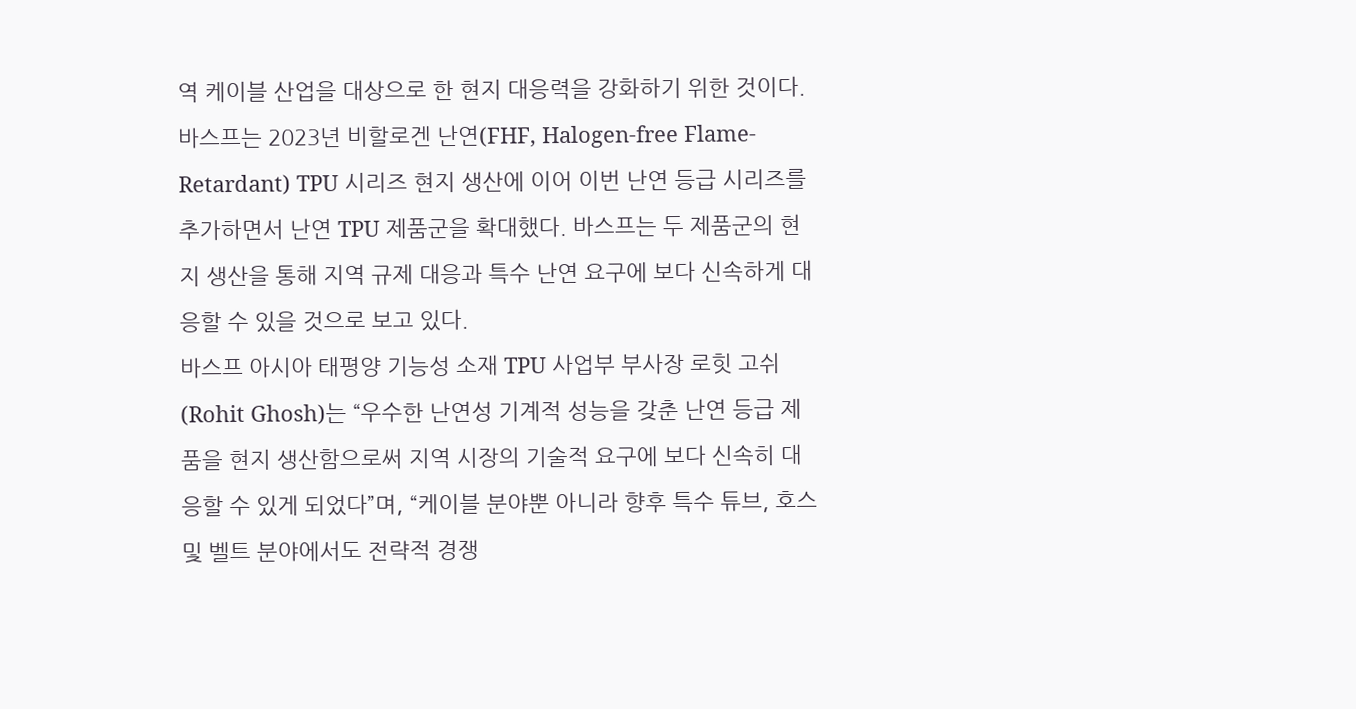역 케이블 산업을 대상으로 한 현지 대응력을 강화하기 위한 것이다.
바스프는 2023년 비할로겐 난연(FHF, Halogen-free Flame-Retardant) TPU 시리즈 현지 생산에 이어 이번 난연 등급 시리즈를 추가하면서 난연 TPU 제품군을 확대했다. 바스프는 두 제품군의 현지 생산을 통해 지역 규제 대응과 특수 난연 요구에 보다 신속하게 대응할 수 있을 것으로 보고 있다.
바스프 아시아 태평양 기능성 소재 TPU 사업부 부사장 로힛 고쉬(Rohit Ghosh)는 “우수한 난연성 기계적 성능을 갖춘 난연 등급 제품을 현지 생산함으로써 지역 시장의 기술적 요구에 보다 신속히 대응할 수 있게 되었다”며, “케이블 분야뿐 아니라 향후 특수 튜브, 호스 및 벨트 분야에서도 전략적 경쟁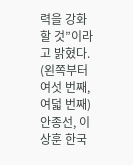력을 강화할 것”이라고 밝혔다.
(왼쪽부터 여섯 번째, 여덟 번째) 안종선, 이상훈 한국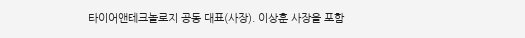타이어앤테크놀로지 공동 대표(사장). 이상훈 사장을 포함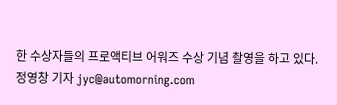한 수상자들의 프로액티브 어워즈 수상 기념 촬영을 하고 있다.
정영창 기자 jyc@automorning.com